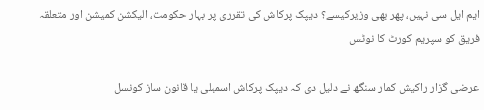ایم ایل سی نہیں، پھر بھی وزیرکیسے؟ دیپک پرکاش کی تقرری پر بہار حکومت، الیکشن کمیشن اور متعلقہ فریق کو سپریم کورٹ کا نوٹس

عرضی گزار راکیش کمار سنگھ نے دلیل دی کہ دیپک پرکاش اسمبلی یا قانون ساز کونسل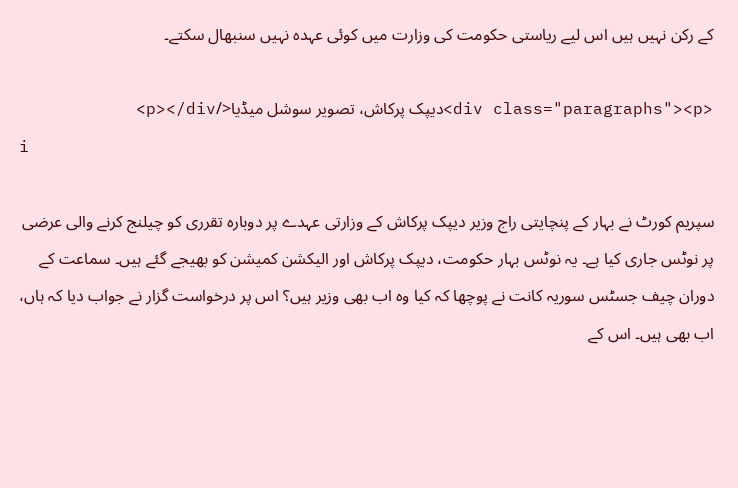کے رکن نہیں ہیں اس لیے ریاستی حکومت کی وزارت میں کوئی عہدہ نہیں سنبھال سکتے۔

<div class="paragraphs"><p>دیپک پرکاش، تصویر سوشل میڈیا</p></div>
i

سپریم کورٹ نے بہار کے پنچایتی راج وزیر دیپک پرکاش کے وزارتی عہدے پر دوبارہ تقرری کو چیلنج کرنے والی عرضی پر نوٹس جاری کیا ہے۔ یہ نوٹس بہار حکومت، دیپک پرکاش اور الیکشن کمیشن کو بھیجے گئے ہیں۔ سماعت کے دوران چیف جسٹس سوریہ کانت نے پوچھا کہ کیا وہ اب بھی وزیر ہیں؟ اس پر درخواست گزار نے جواب دیا کہ ہاں، اب بھی ہیں۔ اس کے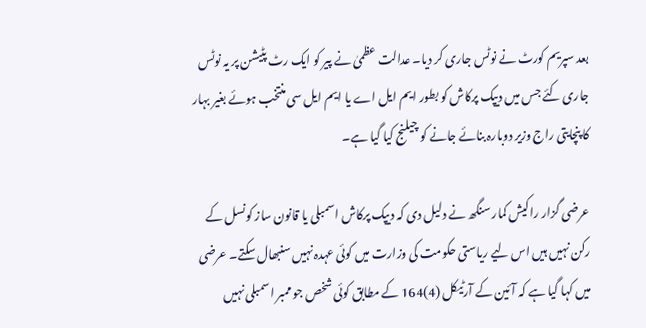بعد سپریم کورٹ نے نوٹس جاری کر دیا۔ عدالت عظمیٰ نے پیر کو ایک رٹ پٹیشن پر یہ نوٹس جاری کئے جس میں دیپک پرکاش کو بطور ایم ایل اے یا ایم ایل سی منتخب ہوئے بغیر بہار کا پنچایتی راج وزیر دوبارہ بنائے جانے کو چیلنج کیا گیا ہے۔

عرضی گزار راکیش کمار سنگھ نے دلیل دی کہ دیپک پرکاش اسمبلی یا قانون ساز کونسل کے رکن نہیں ہیں اس لیے ریاستی حکومت کی وزارت میں کوئی عہدہ نہیں سنبھال سکتے۔ عرضی میں کہا گیا ہے کہ آئین کے آرٹیکل (4)164 کے مطابق کوئی شخص جو ممبر اسمبلی نہیں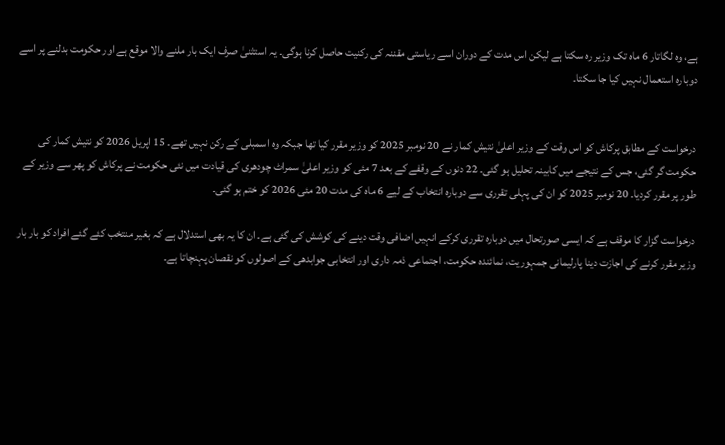ہے، وہ لگاتار 6 ماہ تک وزیر رہ سکتا ہے لیکن اس مدت کے دوران اسے ریاستی مقننہ کی رکنیت حاصل کرنا ہوگی۔ یہ استثنیٰ صرف ایک بار ملنے والا موقع ہے اور حکومت بدلنے پر اسے دوبارہ استعمال نہیں کیا جا سکتا۔


درخواست کے مطابق پرکاش کو اس وقت کے وزیر اعلیٰ نتیش کمار نے 20 نومبر 2025 کو وزیر مقرر کیا تھا جبکہ وہ اسمبلی کے رکن نہیں تھے۔ 15 اپریل 2026 کو نتیش کمار کی حکومت گر گئی، جس کے نتیجے میں کابینہ تحلیل ہو گئی۔ 22 دنوں کے وقفے کے بعد 7 مئی کو وزیر اعلیٰ سمراٹ چودھری کی قیادت میں نئی حکومت نے پرکاش کو پھر سے وزیر کے طور پر مقرر کردیا۔ 20 نومبر 2025 کو ان کی پہلی تقرری سے دوبارہ انتخاب کے لیے 6 ماہ کی مدت 20 مئی 2026 کو ختم ہو گئی۔

درخواست گزار کا موقف ہے کہ ایسی صورتحال میں دوبارہ تقرری کرکے انہیں اضافی وقت دینے کی کوشش کی گئی ہے۔ ان کا یہ بھی استدلال ہے کہ بغیر منتخب کئے گئے افراد کو بار بار وزیر مقرر کرنے کی اجازت دینا پارلیمانی جمہوریت، نمائندہ حکومت، اجتماعی ذمہ داری اور انتخابی جوابدھی کے اصولوں کو نقصان پہنچاتا ہے۔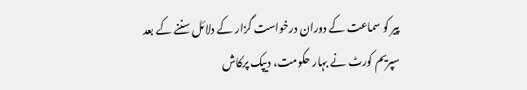پیر کو سماعت کے دوران درخواست گزار کے دلائل سننے کے بعد سپریم کورٹ نے بہار حکومت، دیپک پرکاش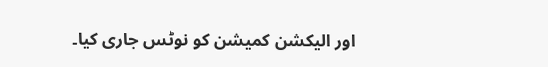اور الیکشن کمیشن کو نوٹس جاری کیا۔